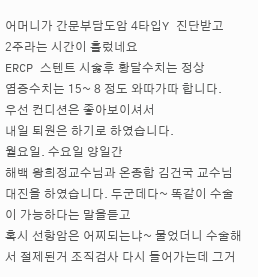어머니가 간문부담도암 4타입Y 진단받고
2주라는 시간이 흘렀네요
ERCP 스텐트 시숧후 황달수치는 정상
염증수치는 15~ 8 정도 와따가따 합니다.
우선 컨디션은 좋아보이셔서
내일 퇴원은 하기로 하였습니다.
월요일. 수요일 양일간
해백 왕희정교수님과 온종합 김건국 교수님 대진을 하였습니다. 두군데다~ 똑같이 수술이 가능하다는 말을듣고
혹시 선항암은 어찌되는냐~ 물었더니 수술해서 절제된거 조직검사 다시 들어가는데 그거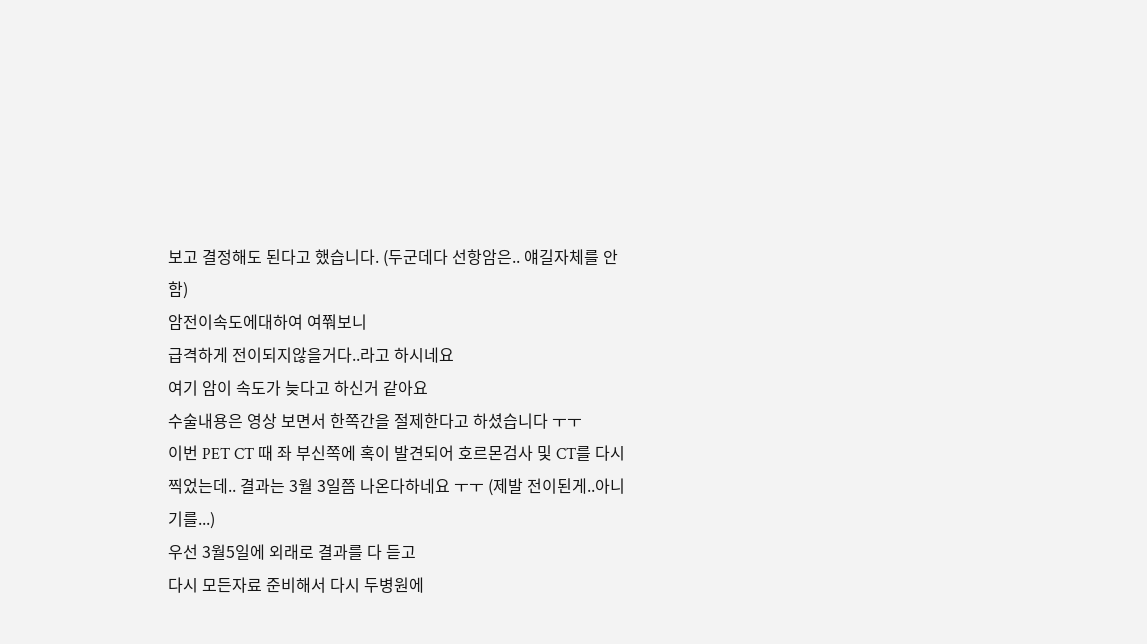보고 결정해도 된다고 했습니다. (두군데다 선항암은.. 얘길자체를 안함)
암전이속도에대하여 여쭤보니
급격하게 전이되지않을거다..라고 하시네요
여기 암이 속도가 늦다고 하신거 같아요
수술내용은 영상 보면서 한쪽간을 절제한다고 하셨습니다 ㅜㅜ
이번 PET CT 때 좌 부신쪽에 혹이 발견되어 호르몬검사 및 CT를 다시 찍었는데.. 결과는 3월 3일쯤 나온다하네요 ㅜㅜ (제발 전이된게..아니기를...)
우선 3월5일에 외래로 결과를 다 듣고
다시 모든자료 준비해서 다시 두병원에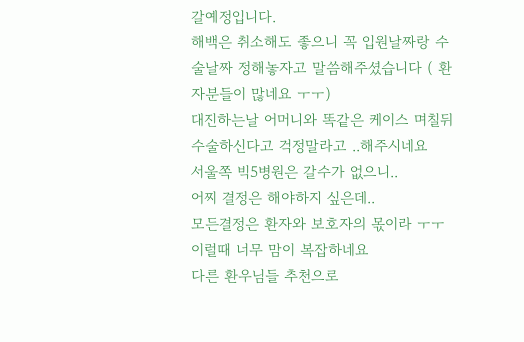갈예정입니다.
해백은 취소해도 좋으니 꼭 입원날짜랑 수술날짜 정해놓자고 말씀해주셨습니다 ( 환자분들이 많네요 ㅜㅜ)
대진하는날 어머니와 똑같은 케이스 며칠뒤 수술하신다고 걱정말라고 ..해주시네요
서울쪽 빅5병원은 갈수가 없으니..
어찌 결정은 해야하지 싶은데..
모든결정은 환자와 보호자의 몫이라 ㅜㅜ
이럴때 너무 맘이 복잡하네요
다른 환우님들 추천으로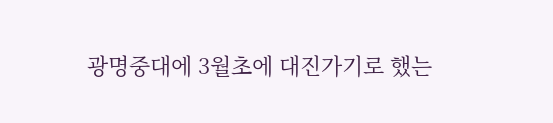광명중대에 3월초에 대진가기로 했는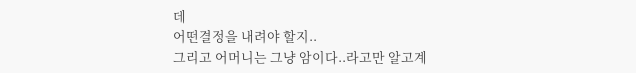데
어떤결정을 내려야 할지..
그리고 어머니는 그냥 암이다..라고만 알고계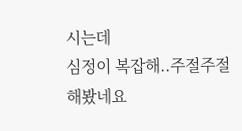시는데
심정이 복잡해..주절주절해봤네요